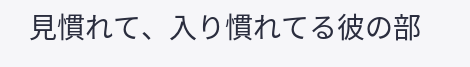見慣れて、入り慣れてる彼の部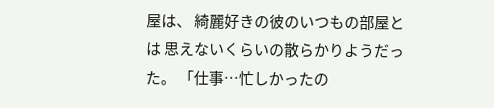屋は、 綺麗好きの彼のいつもの部屋とは 思えないくらいの散らかりようだった。 「仕事…忙しかったの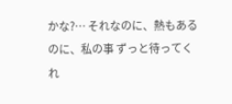かな?… それなのに、熱もあるのに、私の事 ずっと待ってくれ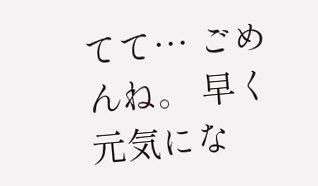てて… ごめんね。 早く元気にな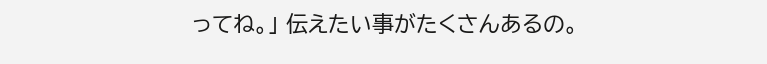ってね。」 伝えたい事がたくさんあるの。